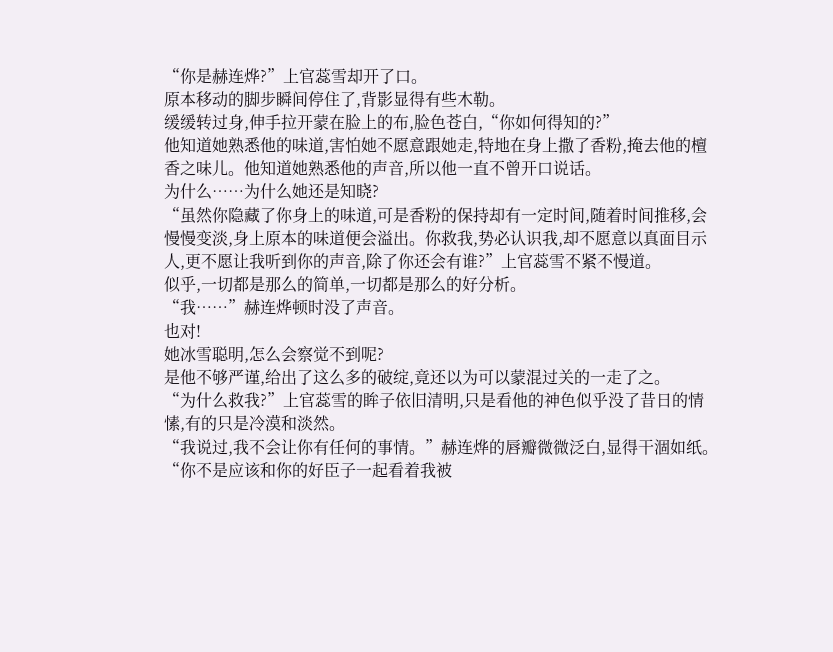“你是赫连烨?”上官蕊雪却开了口。
原本移动的脚步瞬间停住了,背影显得有些木勒。
缓缓转过身,伸手拉开蒙在脸上的布,脸色苍白,“你如何得知的?”
他知道她熟悉他的味道,害怕她不愿意跟她走,特地在身上撒了香粉,掩去他的檀香之味儿。他知道她熟悉他的声音,所以他一直不曾开口说话。
为什么……为什么她还是知晓?
“虽然你隐藏了你身上的味道,可是香粉的保持却有一定时间,随着时间推移,会慢慢变淡,身上原本的味道便会溢出。你救我,势必认识我,却不愿意以真面目示人,更不愿让我听到你的声音,除了你还会有谁?”上官蕊雪不紧不慢道。
似乎,一切都是那么的简单,一切都是那么的好分析。
“我……”赫连烨顿时没了声音。
也对!
她冰雪聪明,怎么会察觉不到呢?
是他不够严谨,给出了这么多的破绽,竟还以为可以蒙混过关的一走了之。
“为什么救我?”上官蕊雪的眸子依旧清明,只是看他的神色似乎没了昔日的情愫,有的只是冷漠和淡然。
“我说过,我不会让你有任何的事情。”赫连烨的唇瓣微微泛白,显得干涸如纸。
“你不是应该和你的好臣子一起看着我被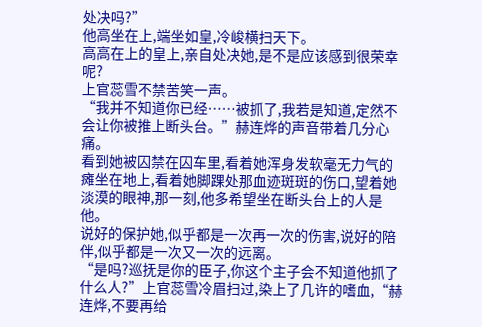处决吗?”
他高坐在上,端坐如皇,冷峻横扫天下。
高高在上的皇上,亲自处决她,是不是应该感到很荣幸呢?
上官蕊雪不禁苦笑一声。
“我并不知道你已经……被抓了,我若是知道,定然不会让你被推上断头台。”赫连烨的声音带着几分心痛。
看到她被囚禁在囚车里,看着她浑身发软毫无力气的瘫坐在地上,看着她脚踝处那血迹斑斑的伤口,望着她淡漠的眼神,那一刻,他多希望坐在断头台上的人是他。
说好的保护她,似乎都是一次再一次的伤害,说好的陪伴,似乎都是一次又一次的远离。
“是吗?巡抚是你的臣子,你这个主子会不知道他抓了什么人?”上官蕊雪冷眉扫过,染上了几许的嗜血,“赫连烨,不要再给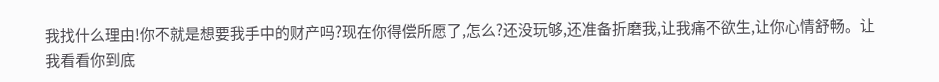我找什么理由!你不就是想要我手中的财产吗?现在你得偿所愿了,怎么?还没玩够,还准备折磨我,让我痛不欲生,让你心情舒畅。让我看看你到底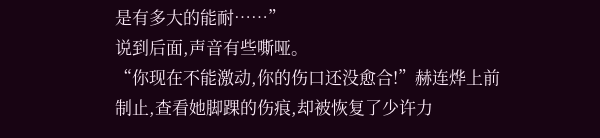是有多大的能耐……”
说到后面,声音有些嘶哑。
“你现在不能激动,你的伤口还没愈合!”赫连烨上前制止,查看她脚踝的伤痕,却被恢复了少许力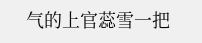气的上官蕊雪一把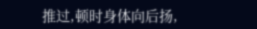推过,顿时身体向后扬,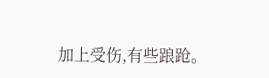加上受伤,有些踉跄。